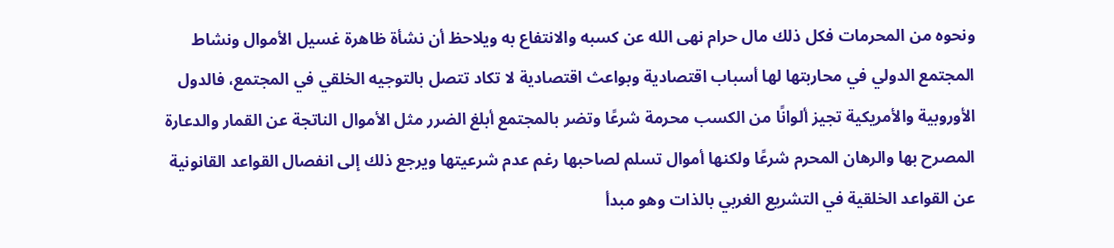ونحوه من المحرمات فكل ذلك مال حرام نهى الله عن كسبه والانتفاع به ويلاحظ أن نشأة ظاهرة غسيل الأموال ونشاط المجتمع الدولي في محاربتها لها أسباب اقتصادية وبواعث اقتصادية لا تكاد تتصل بالتوجيه الخلقي في المجتمع، فالدول الأوروبية والأمريكية تجيز ألوانًا من الكسب محرمة شرعًا وتضر بالمجتمع أبلغ الضرر مثل الأموال الناتجة عن القمار والدعارة المصرح بها والرهان المحرم شرعًا ولكنها أموال تسلم لصاحبها رغم عدم شرعيتها ويرجع ذلك إلى انفصال القواعد القانونية عن القواعد الخلقية في التشريع الغربي بالذات وهو مبدأ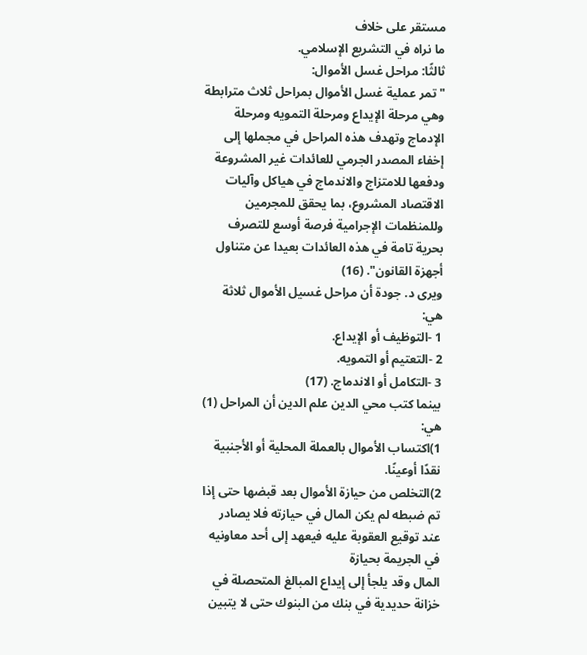مستقر على خلاف
ما نراه في التشريع الإسلامي.
ثالثًا: مراحل غسل الأموال:
"تمر عملية غسل الأموال بمراحل ثلاث مترابطة وهي مرحلة الإيداع ومرحلة التمويه ومرحلة الإدماج وتهدف هذه المراحل في مجملها إلى إخفاء المصدر الجرمي للعائدات غير المشروعة ودفعها للامتزاج والاندماج في هياكل وآليات الاقتصاد المشروع، بما يحقق للمجرمين وللمنظمات الإجرامية فرصة أوسع للتصرف بحرية تامة في هذه العائدات بعيدا عن متناول أجهزة القانون". (16)
ويرى د. جودة أن مراحل غسيل الأموال ثلاثة هي:
1 -التوظيف أو الإيداع.
2 -التعتيم أو التمويه.
3 -التكامل أو الاندماج. (17)
بينما كتب محي الدين علم الدين أن المراحل (1) هي:
1)اكتساب الأموال بالعملة المحلية أو الأجنبية نقدًا أوعينًا.
2)التخلص من حيازة الأموال بعد قبضها حتى إذا تم ضبطه لم يكن المال في حيازته فلا يصادر عند توقيع العقوبة عليه فيعهد إلى أحد معاونيه في الجريمة بحيازة
المال وقد يلجأ إلى إيداع المبالغ المتحصلة في خزانة حديدية في بنك من البنوك حتى لا يتبين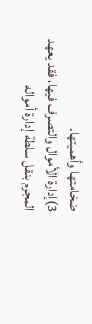ضخامتها وأهميتها.
3)إدارة الأموال والتصرف فيها، فقد يعهد المجرم بنقل سلطة إدارة أمواله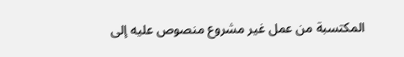المكتسبة من عمل غير مشروع منصوص عليه إلى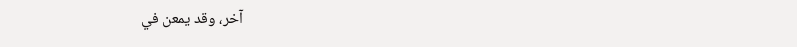آخر، وقد يمعن في